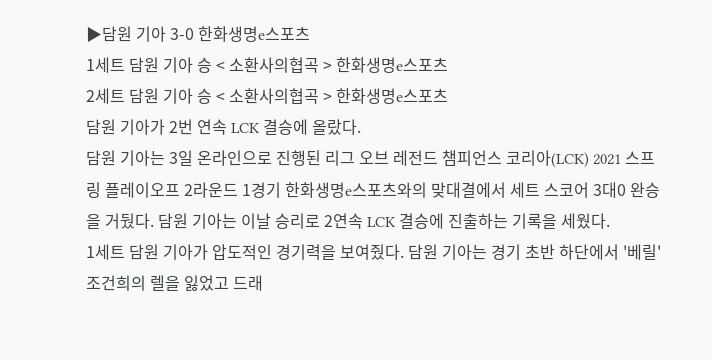▶담원 기아 3-0 한화생명e스포츠
1세트 담원 기아 승 < 소환사의협곡 > 한화생명e스포츠
2세트 담원 기아 승 < 소환사의협곡 > 한화생명e스포츠
담원 기아가 2번 연속 LCK 결승에 올랐다.
담원 기아는 3일 온라인으로 진행된 리그 오브 레전드 챔피언스 코리아(LCK) 2021 스프링 플레이오프 2라운드 1경기 한화생명e스포츠와의 맞대결에서 세트 스코어 3대0 완승을 거뒀다. 담원 기아는 이날 승리로 2연속 LCK 결승에 진출하는 기록을 세웠다.
1세트 담원 기아가 압도적인 경기력을 보여줬다. 담원 기아는 경기 초반 하단에서 '베릴' 조건희의 렐을 잃었고 드래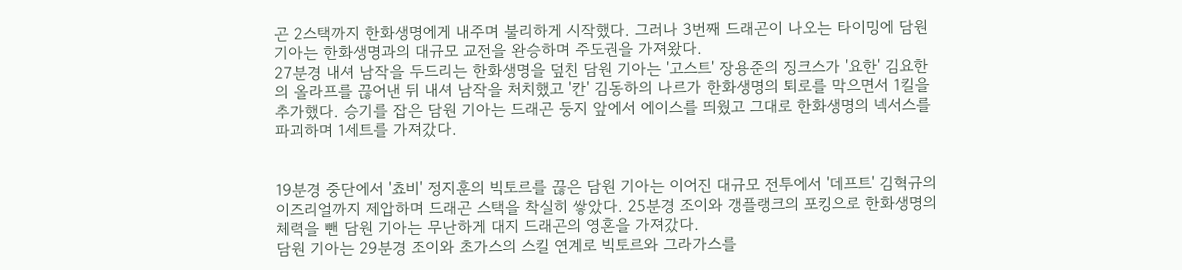곤 2스택까지 한화생명에게 내주며 불리하게 시작했다. 그러나 3번째 드래곤이 나오는 타이밍에 담원 기아는 한화생명과의 대규모 교전을 완승하며 주도권을 가져왔다.
27분경 내셔 남작을 두드리는 한화생명을 덮친 담원 기아는 '고스트' 장용준의 징크스가 '요한' 김요한의 올라프를 끊어낸 뒤 내셔 남작을 처치했고 '칸' 김동하의 나르가 한화생명의 퇴로를 막으면서 1킬을 추가했다. 승기를 잡은 담원 기아는 드래곤 둥지 앞에서 에이스를 띄웠고 그대로 한화생명의 넥서스를 파괴하며 1세트를 가져갔다.


19분경 중단에서 '쵸비' 정지훈의 빅토르를 끊은 담원 기아는 이어진 대규모 전투에서 '데프트' 김혁규의 이즈리얼까지 제압하며 드래곤 스택을 착실히 쌓았다. 25분경 조이와 갱플랭크의 포킹으로 한화생명의 체력을 뺀 담원 기아는 무난하게 대지 드래곤의 영혼을 가져갔다.
담원 기아는 29분경 조이와 초가스의 스킬 연계로 빅토르와 그라가스를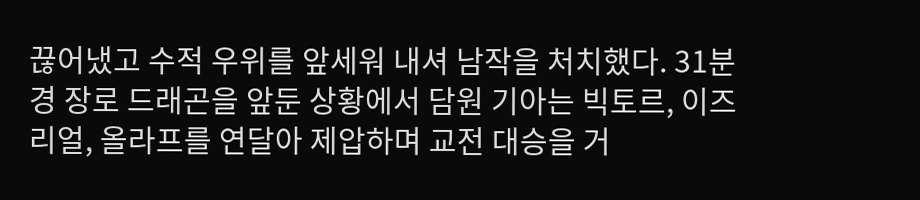끊어냈고 수적 우위를 앞세워 내셔 남작을 처치했다. 31분경 장로 드래곤을 앞둔 상황에서 담원 기아는 빅토르, 이즈리얼, 올라프를 연달아 제압하며 교전 대승을 거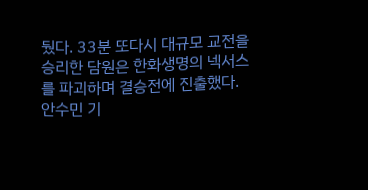뒀다. 33분 또다시 대규모 교전을 승리한 담원은 한화생명의 넥서스를 파괴하며 결승전에 진출했다.
안수민 기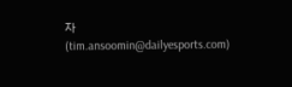자 (tim.ansoomin@dailyesports.com)